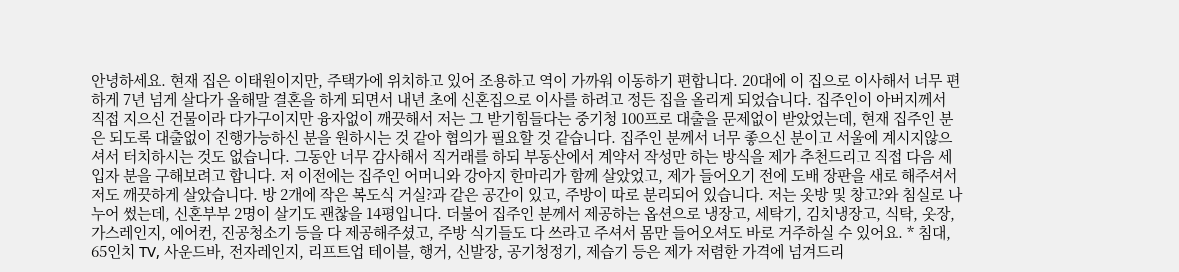안녕하세요. 현재 집은 이태원이지만, 주택가에 위치하고 있어 조용하고 역이 가까워 이동하기 편합니다. 20대에 이 집으로 이사해서 너무 편하게 7년 넘게 살다가 올해말 결혼을 하게 되면서 내년 초에 신혼집으로 이사를 하려고 정든 집을 올리게 되었습니다. 집주인이 아버지께서 직접 지으신 건물이라 다가구이지만 융자없이 깨끗해서 저는 그 받기힘들다는 중기청 100프로 대출을 문제없이 받았었는데, 현재 집주인 분은 되도록 대출없이 진행가능하신 분을 원하시는 것 같아 협의가 필요할 것 같습니다. 집주인 분께서 너무 좋으신 분이고 서울에 계시지않으셔서 터치하시는 것도 없습니다. 그동안 너무 감사해서 직거래를 하되 부동산에서 계약서 작성만 하는 방식을 제가 추천드리고 직접 다음 세입자 분을 구해보려고 합니다. 저 이전에는 집주인 어머니와 강아지 한마리가 함께 살았었고, 제가 들어오기 전에 도배 장판을 새로 해주셔서 저도 깨끗하게 살았습니다. 방 2개에 작은 복도식 거실?과 같은 공간이 있고, 주방이 따로 분리되어 있습니다. 저는 옷방 및 창고?와 침실로 나누어 썼는데, 신혼부부 2명이 살기도 괜찮을 14평입니다. 더불어 집주인 분께서 제공하는 옵션으로 냉장고, 세탁기, 김치냉장고, 식탁, 옷장, 가스레인지, 에어컨, 진공청소기 등을 다 제공해주셨고, 주방 식기들도 다 쓰라고 주셔서 몸만 들어오셔도 바로 거주하실 수 있어요. * 침대, 65인치 TV, 사운드바, 전자레인지, 리프트업 테이블, 행거, 신발장, 공기청정기, 제습기 등은 제가 저렴한 가격에 넘겨드리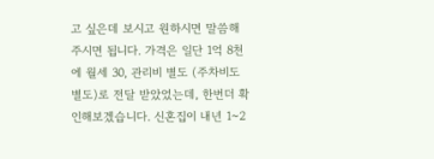고 싶은데 보시고 원하시면 말씀해주시면 됩니다. 가격은 일단 1억 8천에 월세 30, 관리비 별도 (주차비도 별도)로 전달 받았었는데, 한번더 확인해보겠습니다. 신혼집이 내년 1~2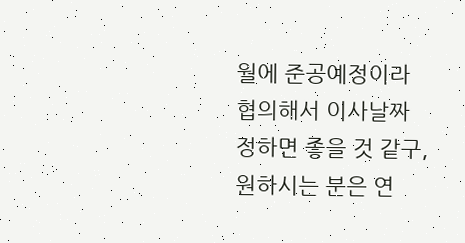월에 준공예정이라 협의해서 이사날짜 정하면 좋을 것 같구, 원하시는 분은 연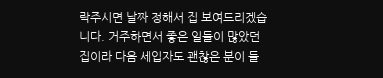락주시면 날짜 정해서 집 보여드리겠습니다. 거주하면서 좋은 일들이 많았던 집이라 다음 세입자도 괜찮은 분이 들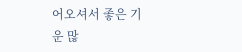어오셔서 좋은 기운 많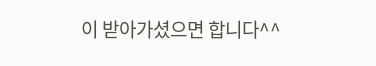이 받아가셨으면 합니다^^